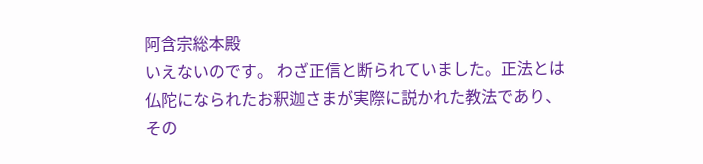阿含宗総本殿
いえないのです。 わざ正信と断られていました。正法とは仏陀になられたお釈迦さまが実際に説かれた教法であり、 その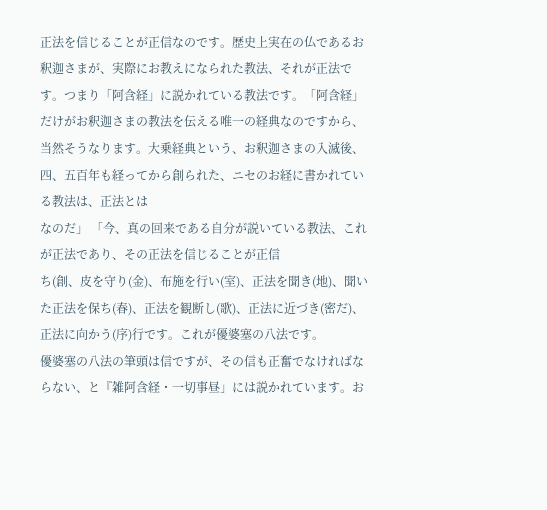正法を信じることが正信なのです。歴史上実在の仏であるお釈迦さまが、実際にお教えになられた教法、それが正法です。つまり「阿含経」に説かれている教法です。「阿含経」だけがお釈迦さまの教法を伝える唯一の経典なのですから、当然そうなります。大乗経典という、お釈迦さまの入滅後、四、五百年も経ってから創られた、ニセのお経に書かれている教法は、正法とは
なのだ」 「今、真の回来である自分が説いている教法、これが正法であり、その正法を信じることが正信
ち(創、皮を守り(金)、布施を行い(室)、正法を聞き(地)、聞いた正法を保ち(春)、正法を観断し(歌)、正法に近づき(密だ)、正法に向かう(序)行です。これが優婆塞の八法です。
優婆塞の八法の筆頭は信ですが、その信も正奮でなければならない、と『雑阿含経・一切事昼」には説かれています。お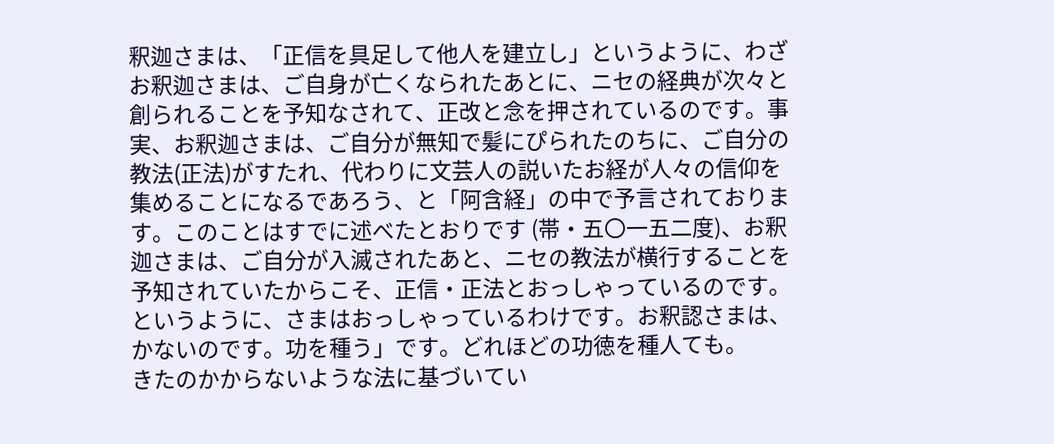釈迦さまは、「正信を具足して他人を建立し」というように、わざ
お釈迦さまは、ご自身が亡くなられたあとに、ニセの経典が次々と創られることを予知なされて、正改と念を押されているのです。事実、お釈迦さまは、ご自分が無知で髪にぴられたのちに、ご自分の教法(正法)がすたれ、代わりに文芸人の説いたお経が人々の信仰を集めることになるであろう、と「阿含経」の中で予言されております。このことはすでに述べたとおりです (帯・五〇一五二度)、お釈迦さまは、ご自分が入滅されたあと、ニセの教法が横行することを予知されていたからこそ、正信・正法とおっしゃっているのです。
というように、さまはおっしゃっているわけです。お釈認さまは、
かないのです。功を種う」です。どれほどの功徳を種人ても。
きたのかからないような法に基づいてい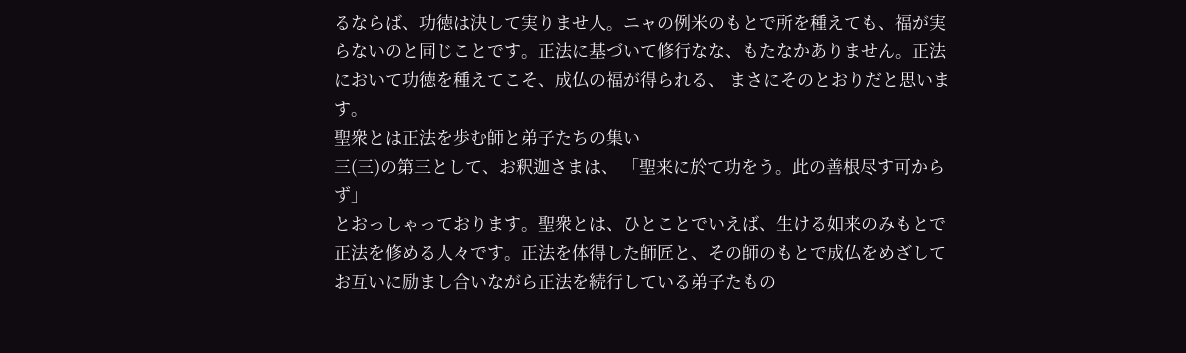るならば、功徳は決して実りませ人。ニャの例米のもとで所を種えても、福が実らないのと同じことです。正法に基づいて修行なな、もたなかありません。正法において功徳を種えてこそ、成仏の福が得られる、 まさにそのとおりだと思います。
聖衆とは正法を歩む師と弟子たちの集い
三(三)の第三として、お釈迦さまは、 「聖来に於て功をう。此の善根尽す可からず」
とおっしゃっております。聖衆とは、ひとことでいえば、生ける如来のみもとで正法を修める人々です。正法を体得した師匠と、その師のもとで成仏をめざしてお互いに励まし合いながら正法を続行している弟子たもの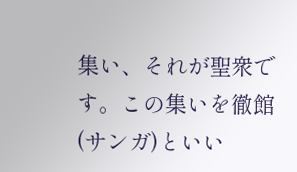集い、それが聖衆です。この集いを徹館(サンガ)といい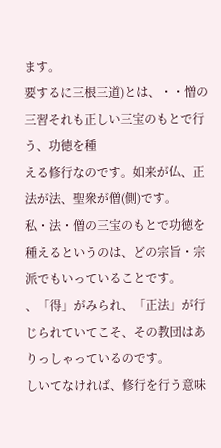ます。
要するに三根三道)とは、・・憎の三習それも正しい三宝のもとで行う、功徳を種
える修行なのです。如来が仏、正法が法、聖衆が僧(側)です。
私・法・僧の三宝のもとで功徳を種えるというのは、どの宗旨・宗派でもいっていることです。
、「得」がみられ、「正法」が行じられていてこそ、その教団はありっしゃっているのです。
しいてなければ、修行を行う意味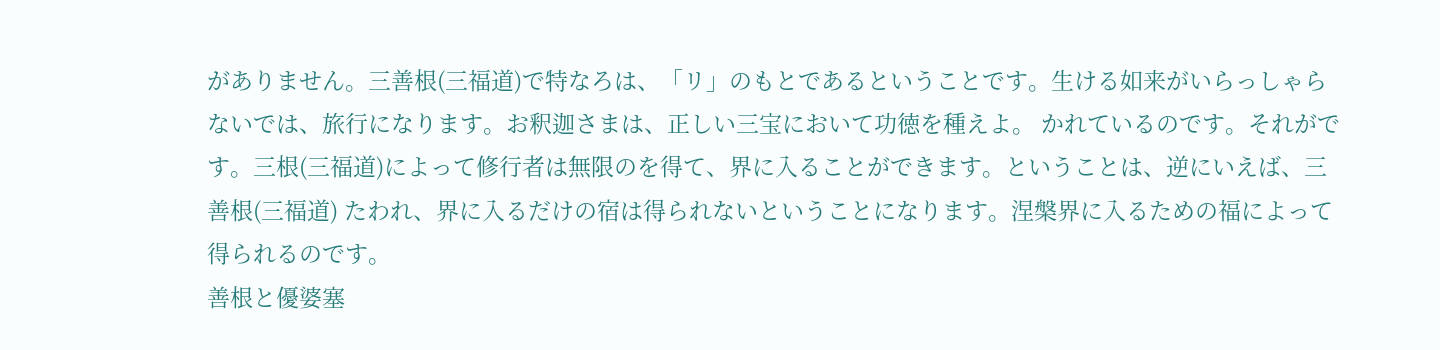がありません。三善根(三福道)で特なろは、「リ」のもとであるということです。生ける如来がいらっしゃらないでは、旅行になります。お釈迦さまは、正しい三宝において功徳を種えよ。 かれているのです。それがです。三根(三福道)によって修行者は無限のを得て、界に入ることができます。ということは、逆にいえば、三善根(三福道) たわれ、界に入るだけの宿は得られないということになります。涅槃界に入るための福によって得られるのです。
善根と優婆塞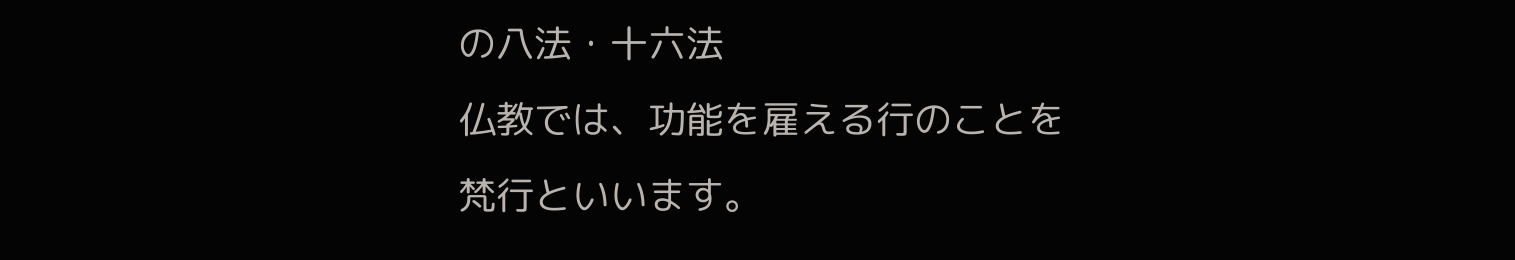の八法・十六法
仏教では、功能を雇える行のことを梵行といいます。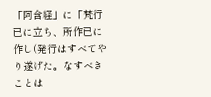「阿含経」に「梵行已に立ち、所作已に作し(発行はすべてやり遂げた。なすべきことは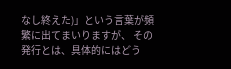なし終えた)」という言葉が頻繁に出てまいりますが、 その発行とは、具体的にはどう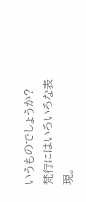いうものでしょうか? 梵行にはいろいろな表現。